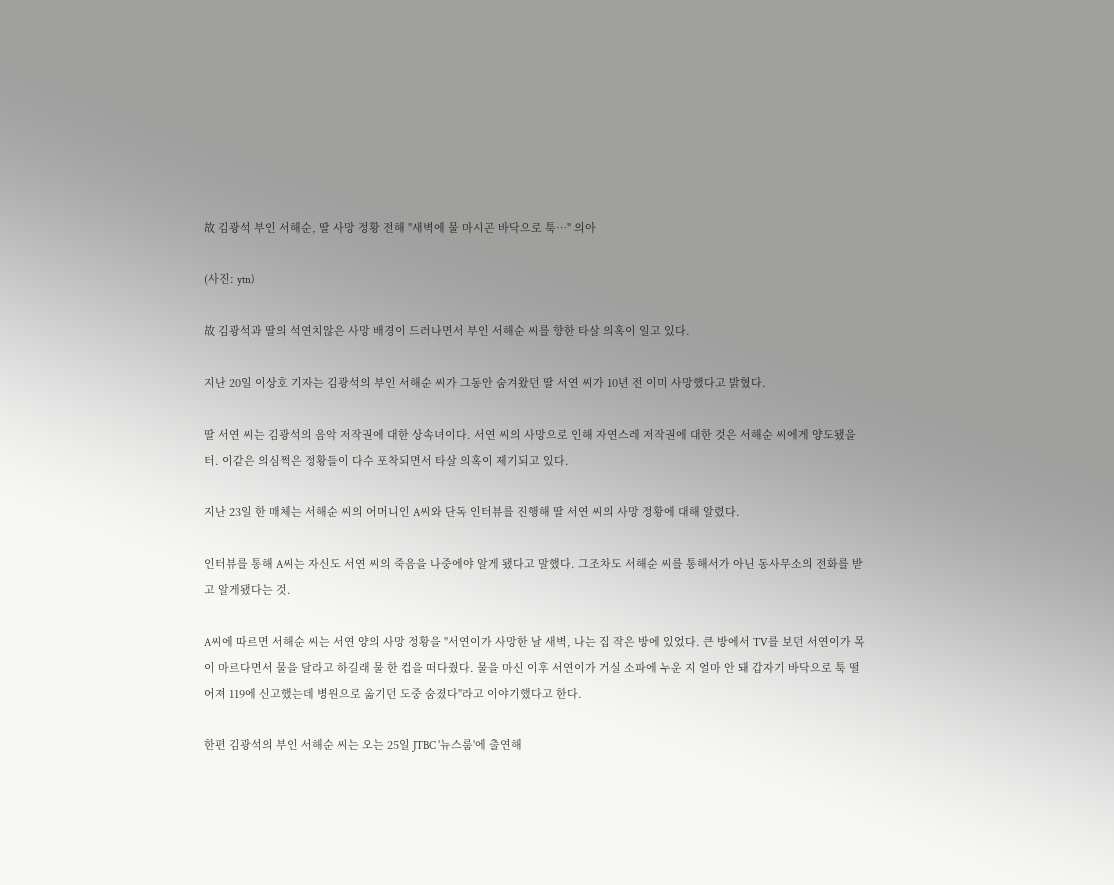故 김광석 부인 서해순, 딸 사망 정황 전해 "새벽에 물 마시곤 바닥으로 툭…" 의아

(사진: ytn)

故 김광석과 딸의 석연치않은 사망 배경이 드러나면서 부인 서해순 씨를 향한 타살 의혹이 일고 있다.

지난 20일 이상호 기자는 김광석의 부인 서해순 씨가 그동안 숨겨왔던 딸 서연 씨가 10년 전 이미 사망했다고 밝혔다.

딸 서연 씨는 김광석의 음악 저작권에 대한 상속녀이다. 서연 씨의 사망으로 인해 자연스레 저작권에 대한 것은 서해순 씨에게 양도됐을 터. 이같은 의심쩍은 정황들이 다수 포착되면서 타살 의혹이 제기되고 있다.

지난 23일 한 매체는 서해순 씨의 어머니인 A씨와 단독 인터뷰를 진행해 딸 서연 씨의 사망 정황에 대해 알렸다.

인터뷰를 통해 A씨는 자신도 서연 씨의 죽음을 나중에야 알게 됐다고 말했다. 그조차도 서해순 씨를 통해서가 아닌 동사무소의 전화를 받고 알게됐다는 것.

A씨에 따르면 서해순 씨는 서연 양의 사망 정황을 "서연이가 사망한 날 새벽, 나는 집 작은 방에 있었다. 큰 방에서 TV를 보던 서연이가 목이 마르다면서 물을 달라고 하길래 물 한 컵을 떠다줬다. 물을 마신 이후 서연이가 거실 소파에 누운 지 얼마 안 돼 갑자기 바닥으로 툭 떨어져 119에 신고했는데 병원으로 옮기던 도중 숨졌다"라고 이야기했다고 한다.

한편 김광석의 부인 서해순 씨는 오는 25일 JTBC '뉴스룸'에 출연해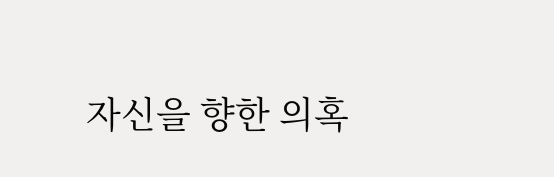자신을 향한 의혹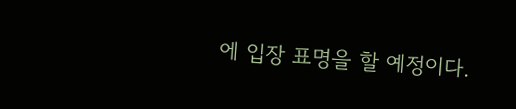에 입장 표명을 할 예정이다.